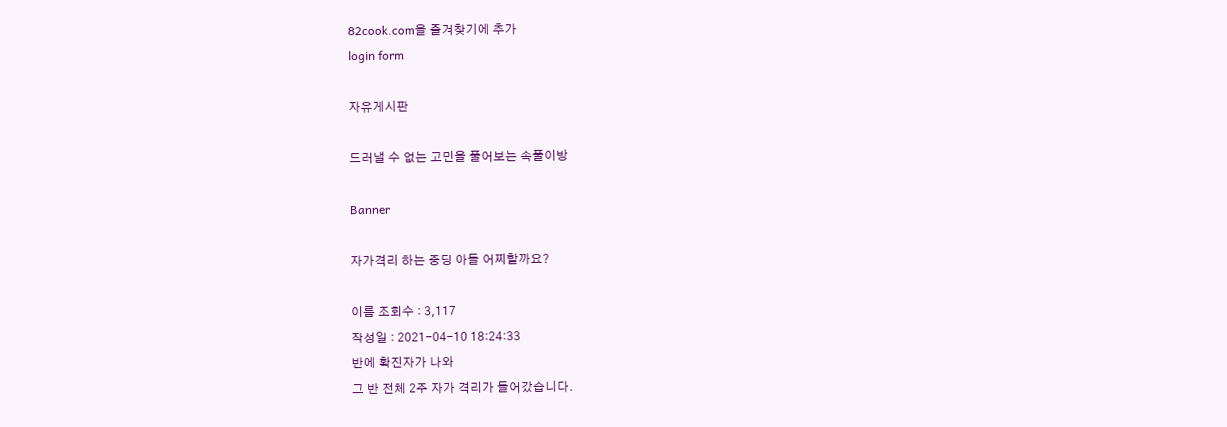82cook.com을 즐겨찾기에 추가
login form

자유게시판

드러낼 수 없는 고민을 풀어보는 속풀이방

Banner

자가격리 하는 중딩 아들 어찌할까요?

이름 조회수 : 3,117
작성일 : 2021-04-10 18:24:33
반에 확진자가 나와
그 반 전체 2주 자가 격리가 들어갔습니다.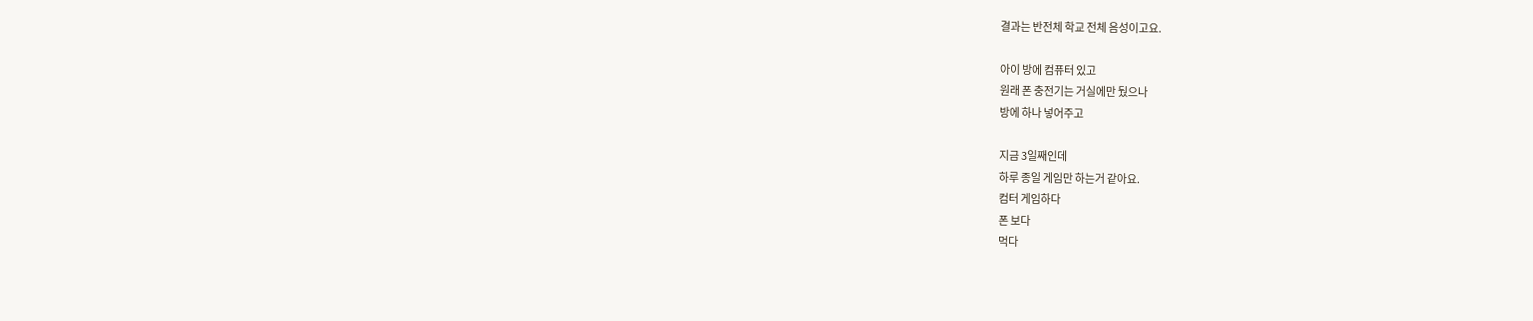결과는 반전체 학교 전체 음성이고요.

아이 방에 컴퓨터 있고
원래 폰 충전기는 거실에만 뒀으나
방에 하나 넣어주고

지금 3일째인데
하루 종일 게임만 하는거 같아요.
컴터 게임하다
폰 보다
먹다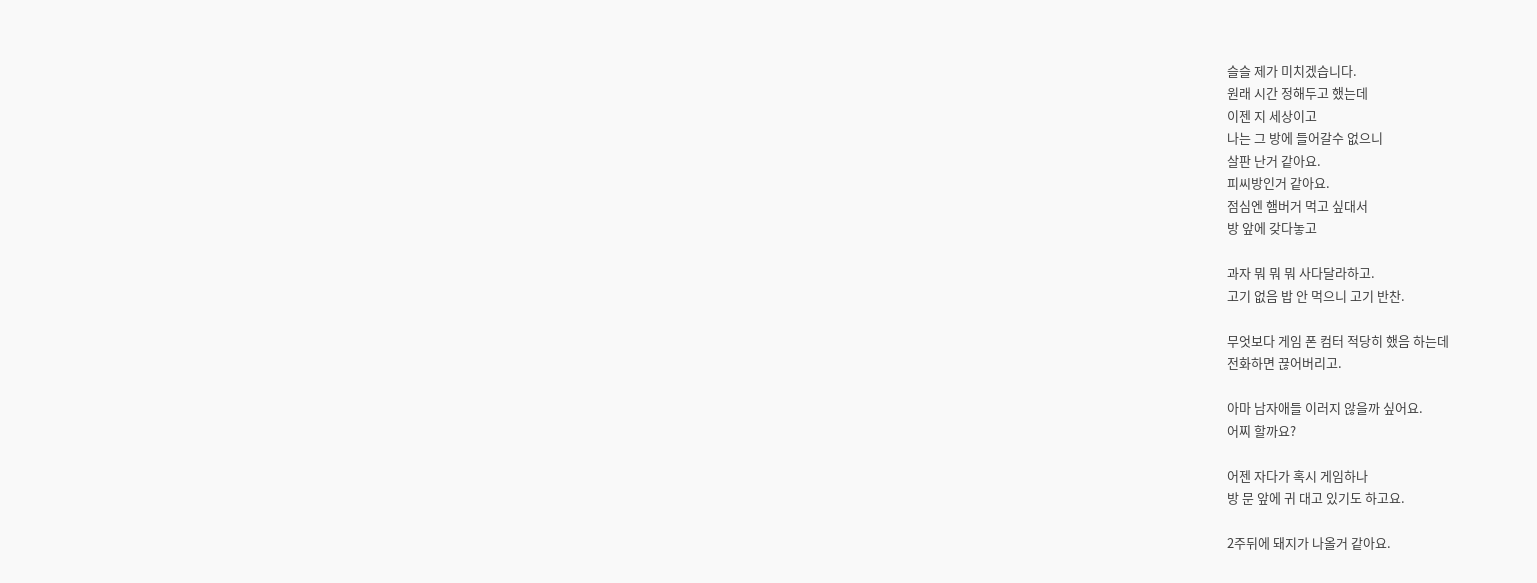슬슬 제가 미치겠습니다.
원래 시간 정해두고 했는데
이젠 지 세상이고
나는 그 방에 들어갈수 없으니
살판 난거 같아요.
피씨방인거 같아요.
점심엔 햄버거 먹고 싶대서
방 앞에 갖다놓고

과자 뭐 뭐 뭐 사다달라하고.
고기 없음 밥 안 먹으니 고기 반찬.

무엇보다 게임 폰 컴터 적당히 했음 하는데
전화하면 끊어버리고.

아마 남자애들 이러지 않을까 싶어요.
어찌 할까요?

어젠 자다가 혹시 게임하나
방 문 앞에 귀 대고 있기도 하고요.

2주뒤에 돼지가 나올거 같아요.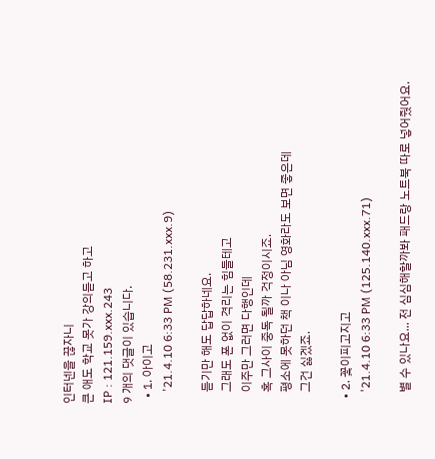인터넨을 끊자니
큰 애도 학교 못가 강의듣고 하고
IP : 121.159.xxx.243
9 개의 댓글이 있습니다.
  • 1. 아이고
    '21.4.10 6:33 PM (58.231.xxx.9)

    듣기만 해도 답답하네요.
    그래도 폰 없이 격리는 힘들테고
    이주만 그러면 다행인데
    혹 그사이 중독 될까 걱정이시죠.
    평소에 못하던 책 이나 아님 영화라도 보면 좋은데
    그건 싫겠죠.

  • 2. 꽃이피고지고
    '21.4.10 6:33 PM (125.140.xxx.71)

    별 수 있나요... 전 심심해할까봐 패드랑 노트북 따로 넣어줬어요.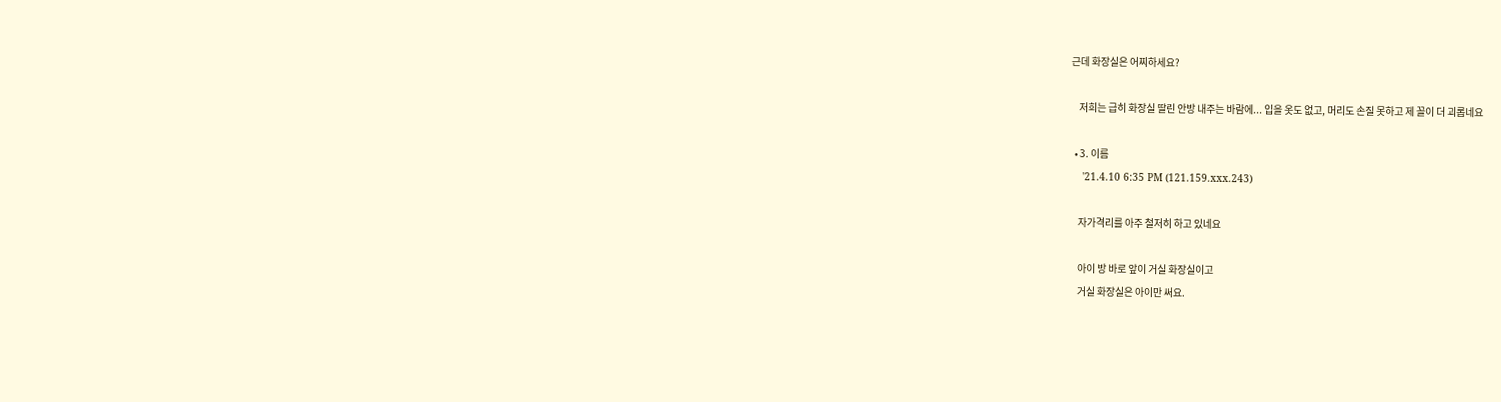근데 화장실은 어찌하세요?

    저희는 급히 화장실 딸린 안방 내주는 바람에... 입을 옷도 없고, 머리도 손질 못하고 제 꼴이 더 괴롭네요

  • 3. 이름
    '21.4.10 6:35 PM (121.159.xxx.243)

    자가격리를 아주 철저히 하고 있네요

    아이 방 바로 앞이 거실 화장실이고
    거실 화장실은 아이만 써요.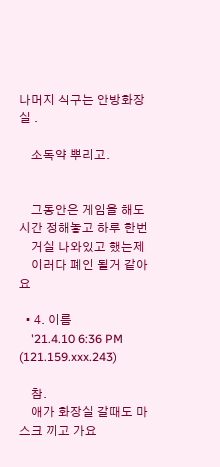나머지 식구는 안방화장실 .

    소독약 뿌리고.


    그동안은 게임을 해도 시간 정해놓고 하루 한번
    거실 나와있고 했는제
    이러다 폐인 될거 같아요

  • 4. 이름
    '21.4.10 6:36 PM (121.159.xxx.243)

    참.
    애가 화장실 갈때도 마스크 끼고 가요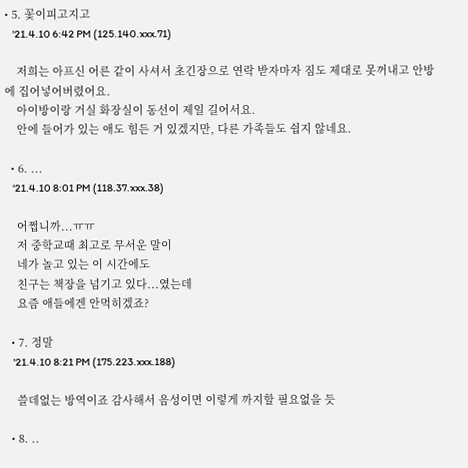• 5. 꽃이피고지고
    '21.4.10 6:42 PM (125.140.xxx.71)

    저희는 아프신 어른 같이 사셔서 초긴장으로 연락 받자마자 짐도 제대로 못꺼내고 안방에 집어넣어버렸어요.
    아이방이랑 거실 화장실이 동선이 제일 길어서요.
    안에 들어가 있는 애도 힘든 거 있겠지만, 다른 가족들도 쉽지 않네요.

  • 6. ...
    '21.4.10 8:01 PM (118.37.xxx.38)

    어쩝니까...ㅠㅠ
    저 중학교때 최고로 무서운 말이
    네가 놀고 있는 이 시간에도
    친구는 책장을 넘기고 있다...였는데
    요즘 애들에겐 안먹히겠죠?

  • 7. 정말
    '21.4.10 8:21 PM (175.223.xxx.188)

    쓸데없는 방역이죠 감사해서 음성이면 이렇게 까지할 필요없을 듯

  • 8. ..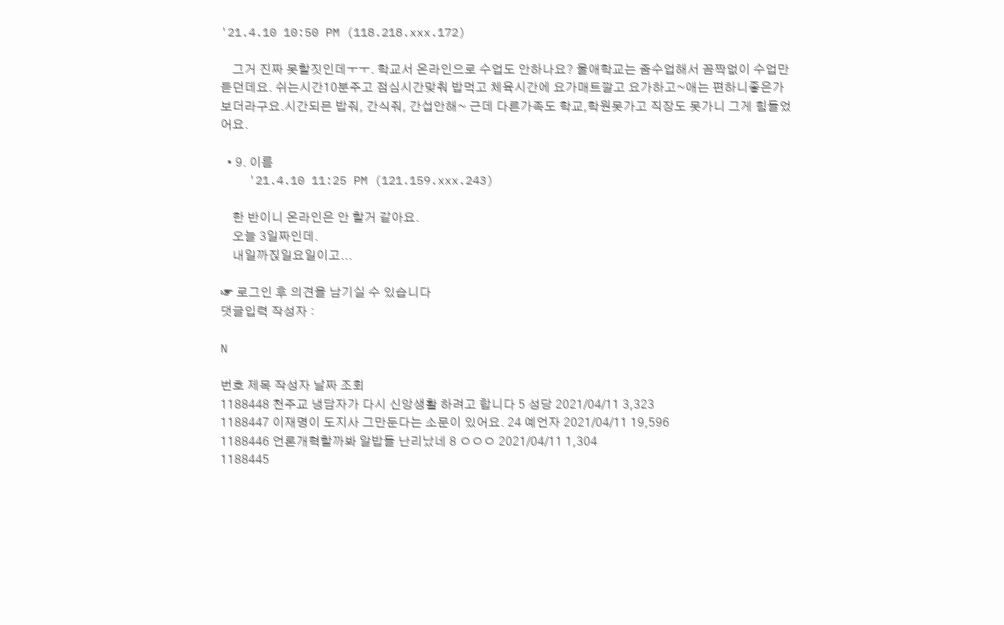'21.4.10 10:50 PM (118.218.xxx.172)

    그거 진짜 못할짓인데ㅜㅜ. 학교서 온라인으로 수업도 안하나요? 울애학교는 줌수업해서 꼼짝없이 수업만 듣던데요. 쉬는시간10분주고 점심시간맞춰 밥먹고 체육시간에 요가매트깔고 요가하고~애는 편하니좋은가보더라구요.시간되믄 밥줘, 간식줘, 간섭안해~ 근데 다른가족도 학교,학원못가고 직장도 못가니 그게 힘들었어요.

  • 9. 이름
    '21.4.10 11:25 PM (121.159.xxx.243)

    한 반이니 온라인은 안 할거 같아요.
    오늘 3일짜인데.
    내일까짅일요일이고...

☞ 로그인 후 의견을 남기실 수 있습니다
댓글입력 작성자 :

N

번호 제목 작성자 날짜 조회
1188448 천주교 냉담자가 다시 신앙생활 하려고 합니다 5 성당 2021/04/11 3,323
1188447 이재명이 도지사 그만둔다는 소문이 있어요. 24 예언자 2021/04/11 19,596
1188446 언론개혁할까봐 알밥들 난리났네 8 ㅇㅇㅇ 2021/04/11 1,304
1188445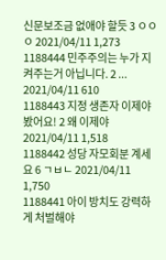신문보조금 없애야 할듯 3 ㅇㅇㅇ 2021/04/11 1,273
1188444 민주주의는 누가 지켜주는거 아닙니다. 2 ... 2021/04/11 610
1188443 지정 생존자 이제야 봤어요! 2 왜 이제야 2021/04/11 1,518
1188442 성당 자모회분 계세요 6 ㄱㅂㄴ 2021/04/11 1,750
1188441 아이 방치도 강력하게 처벌해야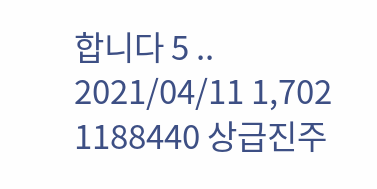합니다 5 .. 2021/04/11 1,702
1188440 상급진주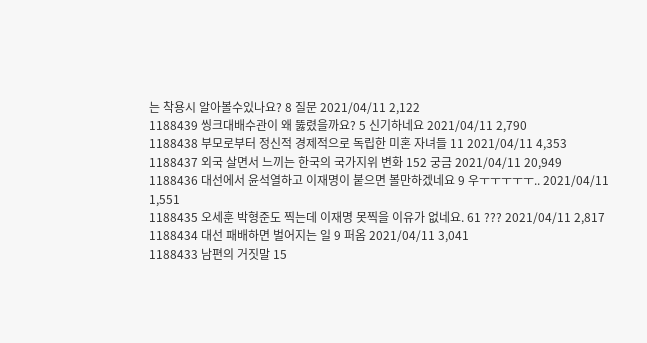는 착용시 알아볼수있나요? 8 질문 2021/04/11 2,122
1188439 씽크대배수관이 왜 뚫렸을까요? 5 신기하네요 2021/04/11 2,790
1188438 부모로부터 정신적 경제적으로 독립한 미혼 자녀들 11 2021/04/11 4,353
1188437 외국 살면서 느끼는 한국의 국가지위 변화 152 궁금 2021/04/11 20,949
1188436 대선에서 윤석열하고 이재명이 붙으면 볼만하겠네요 9 우ㅜㅜㅜㅜㅜ.. 2021/04/11 1,551
1188435 오세훈 박형준도 찍는데 이재명 못찍을 이유가 없네요. 61 ??? 2021/04/11 2,817
1188434 대선 패배하면 벌어지는 일 9 퍼옴 2021/04/11 3,041
1188433 남편의 거짓말 15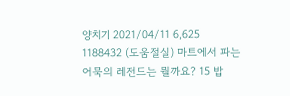양치기 2021/04/11 6,625
1188432 (도움절실) 마트에서 파는 어묵의 레전드는 뭘까요? 15 밥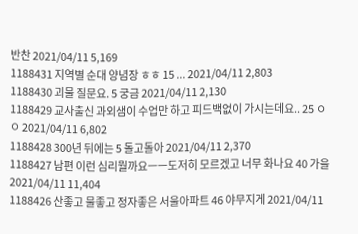반찬 2021/04/11 5,169
1188431 지역별 순대 양념장 ㅎㅎ 15 ... 2021/04/11 2,803
1188430 괴물 질문요. 5 궁금 2021/04/11 2,130
1188429 교사출신 과외샘이 수업만 하고 피드백없이 가시는데요.. 25 ㅇㅇ 2021/04/11 6,802
1188428 300년 뒤에는 5 돌고돌아 2021/04/11 2,370
1188427 남편 이런 심리뭘까요ㅡㅡ도저히 모르겠고 너무 화나요 40 가을 2021/04/11 11,404
1188426 산좋고 물좋고 정자좋은 서울아파트 46 야무지게 2021/04/11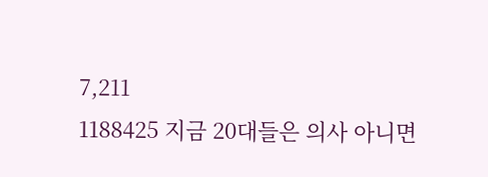7,211
1188425 지금 20대들은 의사 아니면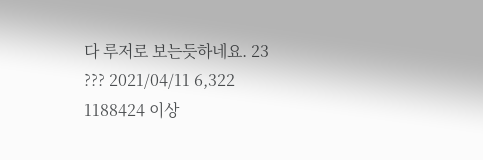다 루저로 보는듯하네요. 23 ??? 2021/04/11 6,322
1188424 이상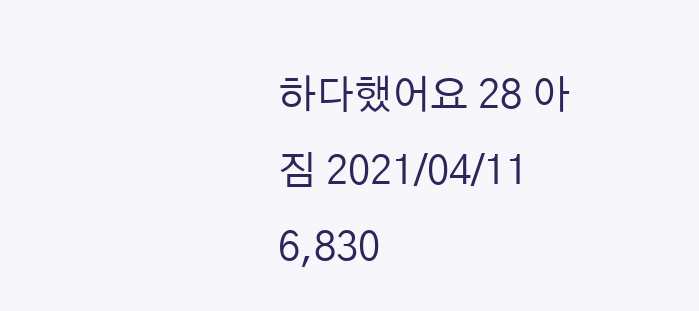하다했어요 28 아짐 2021/04/11 6,830